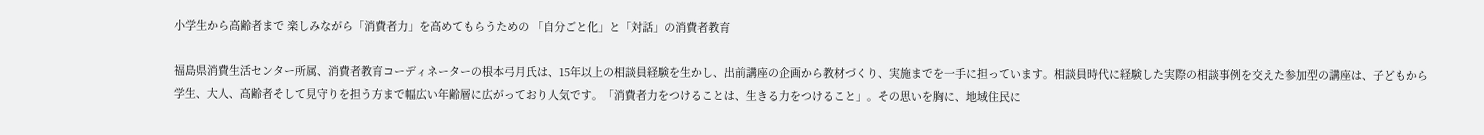小学生から高齢者まで 楽しみながら「消費者力」を高めてもらうための 「自分ごと化」と「対話」の消費者教育

福島県消費生活センター所属、消費者教育コーディネーターの根本弓月氏は、15年以上の相談員経験を生かし、出前講座の企画から教材づくり、実施までを一手に担っています。相談員時代に経験した実際の相談事例を交えた参加型の講座は、子どもから学生、大人、高齢者そして見守りを担う方まで幅広い年齢層に広がっており人気です。「消費者力をつけることは、生きる力をつけること」。その思いを胸に、地域住民に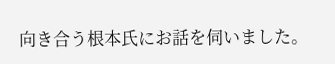向き合う根本氏にお話を伺いました。